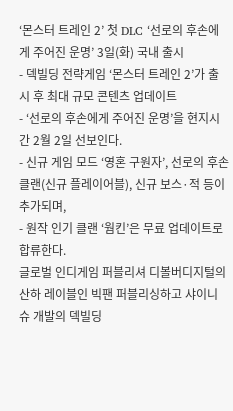‘몬스터 트레인 2’ 첫 DLC ‘선로의 후손에게 주어진 운명’ 3일(화) 국내 출시
- 덱빌딩 전략게임 ‘몬스터 트레인 2’가 출시 후 최대 규모 콘텐츠 업데이트
- ‘선로의 후손에게 주어진 운명’을 현지시간 2월 2일 선보인다.
- 신규 게임 모드 ‘영혼 구원자’, 선로의 후손 클랜(신규 플레이어블), 신규 보스·적 등이 추가되며,
- 원작 인기 클랜 ‘웜킨’은 무료 업데이트로 합류한다.
글로벌 인디게임 퍼블리셔 디볼버디지털의 산하 레이블인 빅팬 퍼블리싱하고 샤이니 슈 개발의 덱빌딩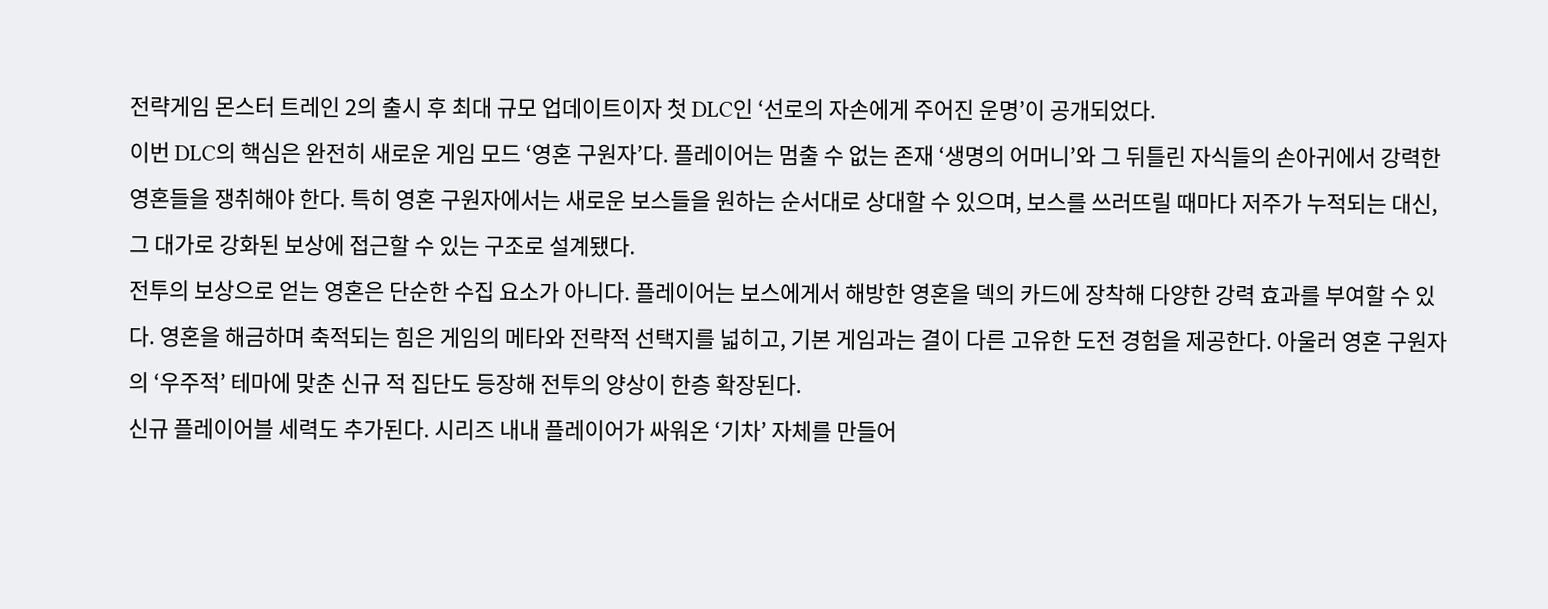전략게임 몬스터 트레인 2의 출시 후 최대 규모 업데이트이자 첫 DLC인 ‘선로의 자손에게 주어진 운명’이 공개되었다.
이번 DLC의 핵심은 완전히 새로운 게임 모드 ‘영혼 구원자’다. 플레이어는 멈출 수 없는 존재 ‘생명의 어머니’와 그 뒤틀린 자식들의 손아귀에서 강력한 영혼들을 쟁취해야 한다. 특히 영혼 구원자에서는 새로운 보스들을 원하는 순서대로 상대할 수 있으며, 보스를 쓰러뜨릴 때마다 저주가 누적되는 대신, 그 대가로 강화된 보상에 접근할 수 있는 구조로 설계됐다.
전투의 보상으로 얻는 영혼은 단순한 수집 요소가 아니다. 플레이어는 보스에게서 해방한 영혼을 덱의 카드에 장착해 다양한 강력 효과를 부여할 수 있다. 영혼을 해금하며 축적되는 힘은 게임의 메타와 전략적 선택지를 넓히고, 기본 게임과는 결이 다른 고유한 도전 경험을 제공한다. 아울러 영혼 구원자의 ‘우주적’ 테마에 맞춘 신규 적 집단도 등장해 전투의 양상이 한층 확장된다.
신규 플레이어블 세력도 추가된다. 시리즈 내내 플레이어가 싸워온 ‘기차’ 자체를 만들어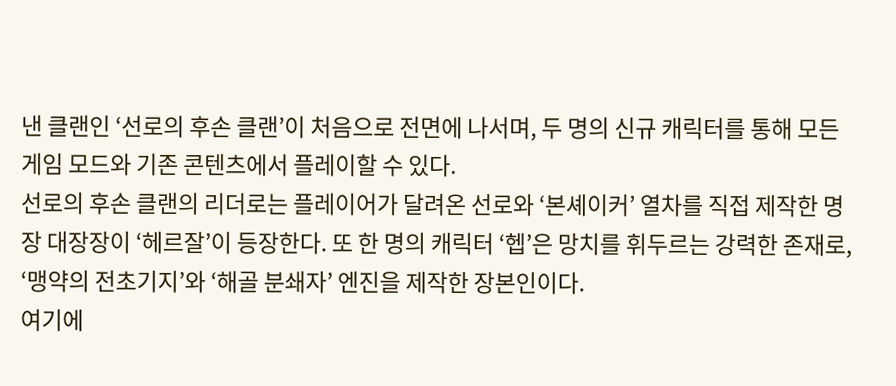낸 클랜인 ‘선로의 후손 클랜’이 처음으로 전면에 나서며, 두 명의 신규 캐릭터를 통해 모든 게임 모드와 기존 콘텐츠에서 플레이할 수 있다.
선로의 후손 클랜의 리더로는 플레이어가 달려온 선로와 ‘본셰이커’ 열차를 직접 제작한 명장 대장장이 ‘헤르잘’이 등장한다. 또 한 명의 캐릭터 ‘헵’은 망치를 휘두르는 강력한 존재로, ‘맹약의 전초기지’와 ‘해골 분쇄자’ 엔진을 제작한 장본인이다.
여기에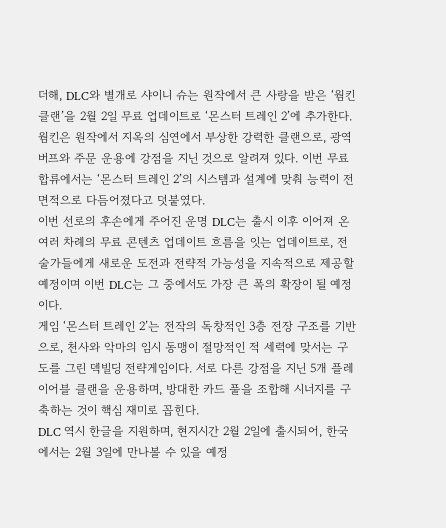더해, DLC와 별개로 샤이니 슈는 원작에서 큰 사랑을 받은 ‘웜킨 클랜’을 2월 2일 무료 업데이트로 ‘몬스터 트레인 2’에 추가한다. 웜킨은 원작에서 지옥의 심연에서 부상한 강력한 클랜으로, 광역 버프와 주문 운용에 강점을 지닌 것으로 알려져 있다. 이번 무료 합류에서는 ‘몬스터 트레인 2’의 시스템과 설계에 맞춰 능력이 전면적으로 다듬어졌다고 덧붙였다.
이번 선로의 후손에게 주어진 운명 DLC는 출시 이후 이어져 온 여러 차례의 무료 콘텐츠 업데이트 흐름을 잇는 업데이트로, 전술가들에게 새로운 도전과 전략적 가능성을 지속적으로 제공할 예정이며 이번 DLC는 그 중에서도 가장 큰 폭의 확장이 될 예정이다.
게임 ‘몬스터 트레인 2’는 전작의 독창적인 3층 전장 구조를 기반으로, 천사와 악마의 임시 동맹이 절망적인 적 세력에 맞서는 구도를 그린 덱빌딩 전략게임이다. 서로 다른 강점을 지닌 5개 플레이어블 클랜을 운용하며, 방대한 카드 풀을 조합해 시너지를 구축하는 것이 핵심 재미로 꼽힌다.
DLC 역시 한글을 지원하며, 현지시간 2월 2일에 출시되어, 한국에서는 2월 3일에 만나볼 수 있을 예정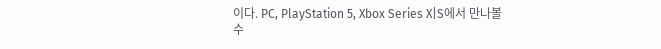이다. PC, PlayStation 5, Xbox Series X|S에서 만나볼 수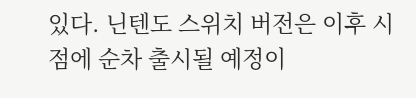있다. 닌텐도 스위치 버전은 이후 시점에 순차 출시될 예정이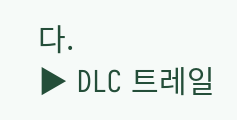다.
▶ DLC 트레일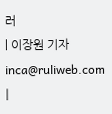러
| 이장원 기자 inca@ruliweb.com |